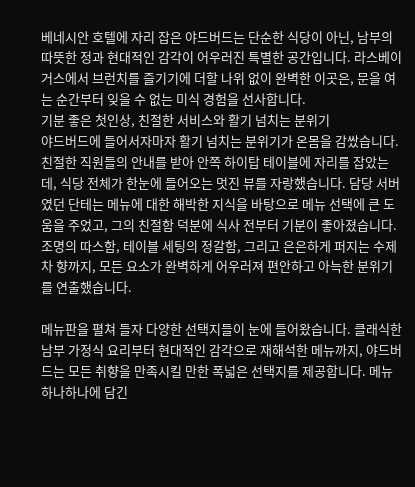베네시안 호텔에 자리 잡은 야드버드는 단순한 식당이 아닌, 남부의 따뜻한 정과 현대적인 감각이 어우러진 특별한 공간입니다. 라스베이거스에서 브런치를 즐기기에 더할 나위 없이 완벽한 이곳은, 문을 여는 순간부터 잊을 수 없는 미식 경험을 선사합니다.
기분 좋은 첫인상, 친절한 서비스와 활기 넘치는 분위기
야드버드에 들어서자마자 활기 넘치는 분위기가 온몸을 감쌌습니다. 친절한 직원들의 안내를 받아 안쪽 하이탑 테이블에 자리를 잡았는데, 식당 전체가 한눈에 들어오는 멋진 뷰를 자랑했습니다. 담당 서버였던 단테는 메뉴에 대한 해박한 지식을 바탕으로 메뉴 선택에 큰 도움을 주었고, 그의 친절함 덕분에 식사 전부터 기분이 좋아졌습니다. 조명의 따스함, 테이블 세팅의 정갈함, 그리고 은은하게 퍼지는 수제 차 향까지, 모든 요소가 완벽하게 어우러져 편안하고 아늑한 분위기를 연출했습니다.

메뉴판을 펼쳐 들자 다양한 선택지들이 눈에 들어왔습니다. 클래식한 남부 가정식 요리부터 현대적인 감각으로 재해석한 메뉴까지, 야드버드는 모든 취향을 만족시킬 만한 폭넓은 선택지를 제공합니다. 메뉴 하나하나에 담긴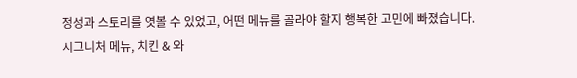정성과 스토리를 엿볼 수 있었고, 어떤 메뉴를 골라야 할지 행복한 고민에 빠졌습니다.
시그니처 메뉴, 치킨 & 와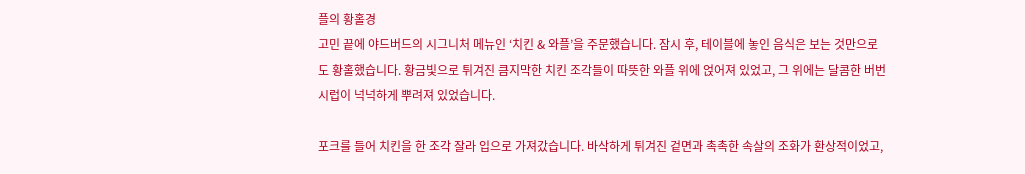플의 황홀경
고민 끝에 야드버드의 시그니처 메뉴인 ‘치킨 & 와플’을 주문했습니다. 잠시 후, 테이블에 놓인 음식은 보는 것만으로도 황홀했습니다. 황금빛으로 튀겨진 큼지막한 치킨 조각들이 따뜻한 와플 위에 얹어져 있었고, 그 위에는 달콤한 버번 시럽이 넉넉하게 뿌려져 있었습니다.

포크를 들어 치킨을 한 조각 잘라 입으로 가져갔습니다. 바삭하게 튀겨진 겉면과 촉촉한 속살의 조화가 환상적이었고,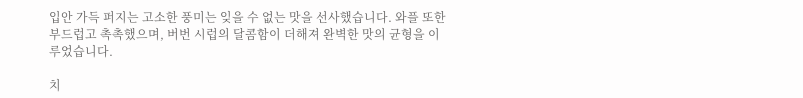입안 가득 퍼지는 고소한 풍미는 잊을 수 없는 맛을 선사했습니다. 와플 또한 부드럽고 촉촉했으며, 버번 시럽의 달콤함이 더해져 완벽한 맛의 균형을 이루었습니다.

치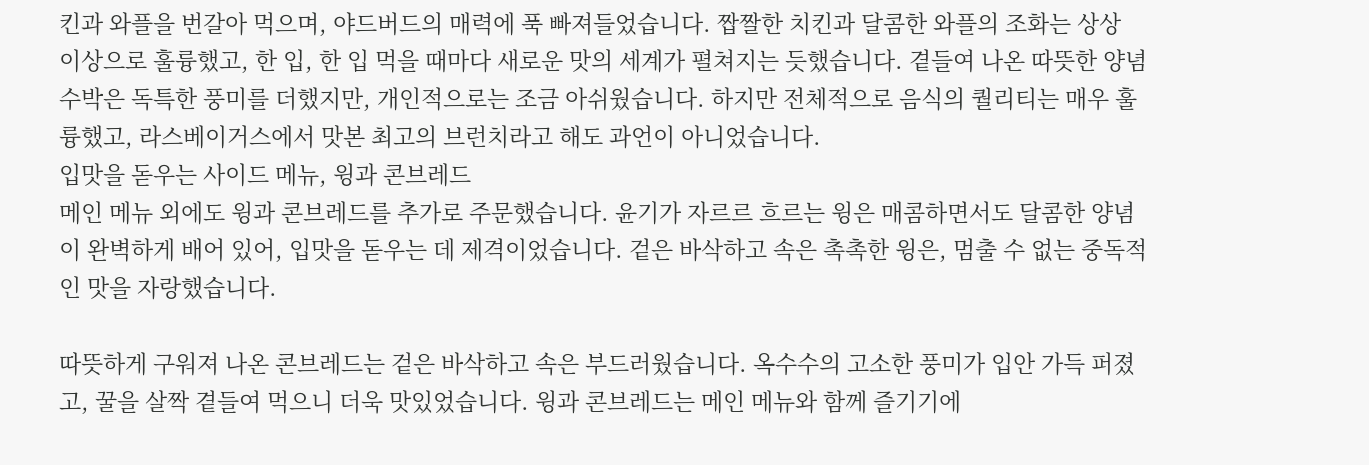킨과 와플을 번갈아 먹으며, 야드버드의 매력에 푹 빠져들었습니다. 짭짤한 치킨과 달콤한 와플의 조화는 상상 이상으로 훌륭했고, 한 입, 한 입 먹을 때마다 새로운 맛의 세계가 펼쳐지는 듯했습니다. 곁들여 나온 따뜻한 양념 수박은 독특한 풍미를 더했지만, 개인적으로는 조금 아쉬웠습니다. 하지만 전체적으로 음식의 퀄리티는 매우 훌륭했고, 라스베이거스에서 맛본 최고의 브런치라고 해도 과언이 아니었습니다.
입맛을 돋우는 사이드 메뉴, 윙과 콘브레드
메인 메뉴 외에도 윙과 콘브레드를 추가로 주문했습니다. 윤기가 자르르 흐르는 윙은 매콤하면서도 달콤한 양념이 완벽하게 배어 있어, 입맛을 돋우는 데 제격이었습니다. 겉은 바삭하고 속은 촉촉한 윙은, 멈출 수 없는 중독적인 맛을 자랑했습니다.

따뜻하게 구워져 나온 콘브레드는 겉은 바삭하고 속은 부드러웠습니다. 옥수수의 고소한 풍미가 입안 가득 퍼졌고, 꿀을 살짝 곁들여 먹으니 더욱 맛있었습니다. 윙과 콘브레드는 메인 메뉴와 함께 즐기기에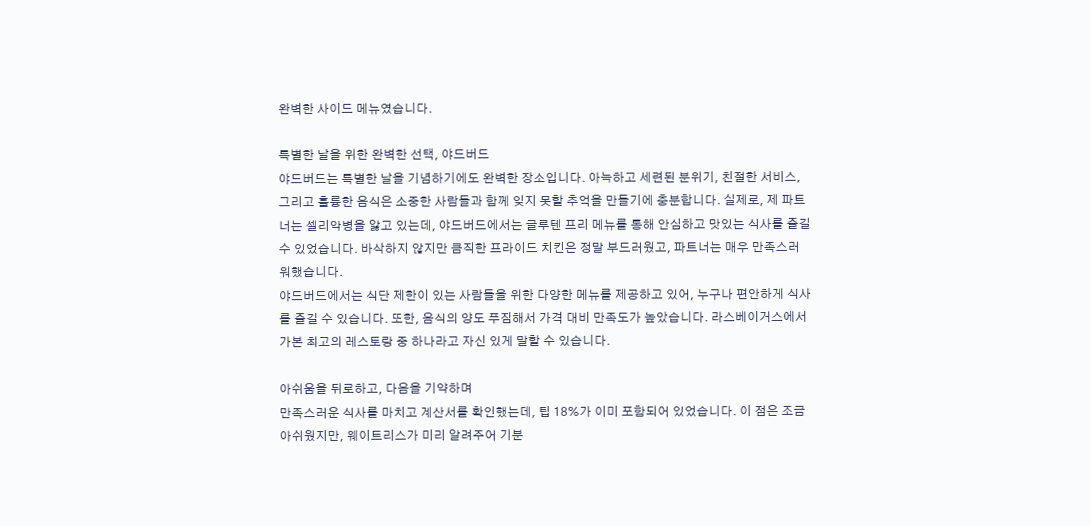완벽한 사이드 메뉴였습니다.

특별한 날을 위한 완벽한 선택, 야드버드
야드버드는 특별한 날을 기념하기에도 완벽한 장소입니다. 아늑하고 세련된 분위기, 친절한 서비스, 그리고 훌륭한 음식은 소중한 사람들과 함께 잊지 못할 추억을 만들기에 충분합니다. 실제로, 제 파트너는 셀리악병을 앓고 있는데, 야드버드에서는 글루텐 프리 메뉴를 통해 안심하고 맛있는 식사를 즐길 수 있었습니다. 바삭하지 않지만 큼직한 프라이드 치킨은 정말 부드러웠고, 파트너는 매우 만족스러워했습니다.
야드버드에서는 식단 제한이 있는 사람들을 위한 다양한 메뉴를 제공하고 있어, 누구나 편안하게 식사를 즐길 수 있습니다. 또한, 음식의 양도 푸짐해서 가격 대비 만족도가 높았습니다. 라스베이거스에서 가본 최고의 레스토랑 중 하나라고 자신 있게 말할 수 있습니다.

아쉬움을 뒤로하고, 다음을 기약하며
만족스러운 식사를 마치고 계산서를 확인했는데, 팁 18%가 이미 포함되어 있었습니다. 이 점은 조금 아쉬웠지만, 웨이트리스가 미리 알려주어 기분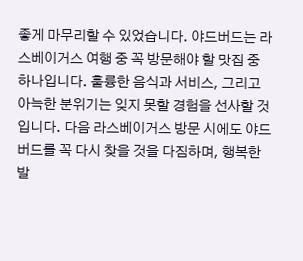좋게 마무리할 수 있었습니다. 야드버드는 라스베이거스 여행 중 꼭 방문해야 할 맛집 중 하나입니다. 훌륭한 음식과 서비스, 그리고 아늑한 분위기는 잊지 못할 경험을 선사할 것입니다. 다음 라스베이거스 방문 시에도 야드버드를 꼭 다시 찾을 것을 다짐하며, 행복한 발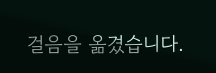걸음을 옮겼습니다.